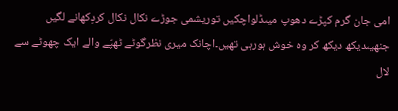امی جان گرم کپڑے دھوپ میںڈلواچکیں توریشمی جوڑے نکال نکال کردِکھانے لگیں جنھیںدیکھ دیکھ کر وہ خوش ہورہی تھیں۔اچانک میری نظرگوٹے ٹھپّے والے ایک چھوٹے سے لال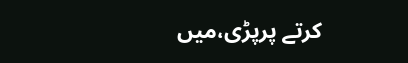کرتے پرپڑی،میں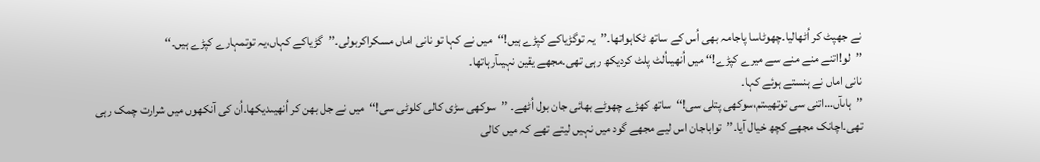نے جھپٹ کر اُٹھالیا۔چھوٹاسا پاجامہ بھی اُس کے ساتھ ٹکاہواتھا۔’’یہ توگڑیاکے کپڑے ہیں!‘‘میں نے کہا تو نانی اماں مسکراکربولی۔’’گڑیاکے کہاں،یہ توتمہارے کپڑے ہیں۔‘‘
’’لو!اتنے منے منے سے میرے کپڑے!‘‘ میں اُنھیںاُلٹ پلٹ کردیکھ رہی تھی۔مجھے یقین نہیںآرہاتھا۔
نانی اماں نے ہنستے ہوئے کہا۔
’’ہاںآں…اتنی سی توتھیںتم،سوکھی پتلی سی!‘‘ساتھ کھڑے چھوٹے بھائی جان بول اُٹھے۔ ’’سوکھی سڑی کالی کلوٹی سی!‘‘میں نے جل بھن کر اُنھیںدیکھا۔اُن کی آنکھوں میں شرارت چمک رہی تھی۔اچانک مجھے کچھ خیال آیا۔’’تواباجان اس لیے مجھے گود میں نہیں لیتے تھے کہ میں کالی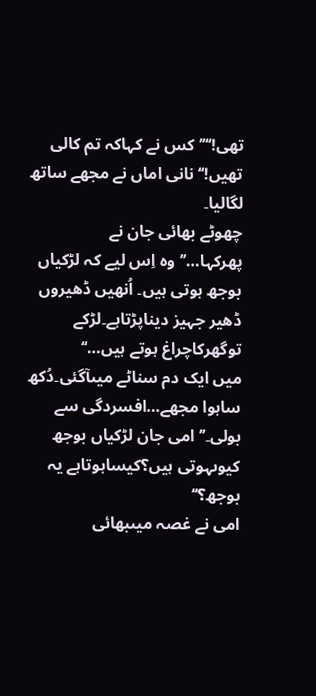تھی!‘‘’’کس نے کہاکہ تم کالی تھیں!‘‘نانی اماں نے مجھے ساتھ لگالیا۔
چھوٹے بھائی جان نے پھرکہا…’’وہ اِس لیے کہ لڑکیاں بوجھ ہوتی ہیں۔ اُنھیں ڈھیروں ڈھیر جہیز دیناپڑتاہے۔لڑکے توگھرکاچراغ ہوتے ہیں…‘‘
میں ایک دم سناٹے میںآگئی۔دُکھ ساہوا مجھے…افسردگی سے بولی۔’’امی جان لڑکیاں بوجھ کیوںہوتی ہیں؟کیساہوتاہے یہ بوجھ؟‘‘
امی نے غصہ میںبھائی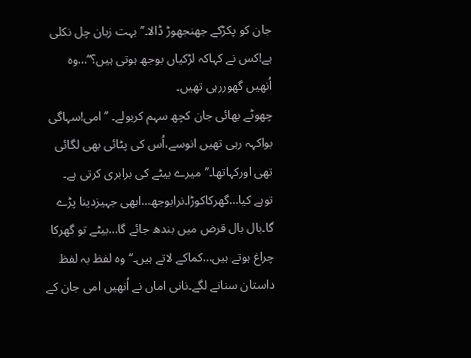جان کو پکڑکے جھنجھوڑ ڈالا۔’’بہت زبان چل نکلی ہے!کس نے کہاکہ لڑکیاں بوجھ ہوتی ہیں؟‘‘…وہ اُنھیں گھوررہی تھیں۔
چھوٹے بھائی جان کچھ سہم کربولے۔ ’’امی!سہاگی بواکہہ رہی تھیں انوسے،اُس کی پٹائی بھی لگائی تھی اورکہاتھا۔’’میرے بیٹے کی برابری کرتی ہے۔ توہے کیا…گھرکاکوڑا۔نرابوجھ…ابھی جہیزدینا پڑے گا۔بال بال قرض میں بندھ جائے گا…بیٹے تو گھرکا چراغ ہوتے ہیں…کماکے لاتے ہیں۔‘‘وہ لفظ بہ لفظ داستان سنانے لگے۔نانی اماں نے اُنھیں امی جان کے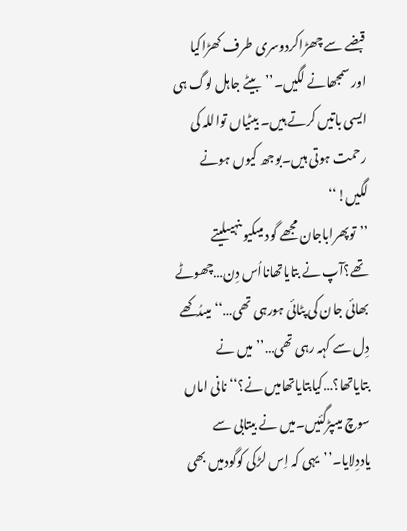قبضے سے چھڑاکردوسری طرف کھڑاکیا اور سمجھانے لگیں۔’’بیٹے جاہل لوگ ہی ایسی باتیں کرتے ہیں۔ بیٹیاں تواللہ کی رحمت ہوتی ہیں۔بوجھ کیوں ہونے لگیں!‘‘
’’توپھراباجان مجھے گود میںکیوںنہیںلیتے تھے؟آپ نے بتایاتھانااُس دِن…چھوٹے بھائی جان کی پٹائی ہورہی تھی…‘‘میںدُکھے دِل سے کہہ رہی تھی…’’میں نے بتایاتھا؟…کیابتایاتھامیں نے؟‘‘نانی اماں سوچ میںپڑگئیں۔میں نے بیتابی سے یاددِلایا۔’’یہی کہ اِس لڑکی کوگودمیں بھی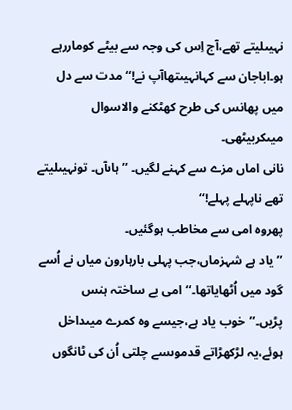نہیںلیتے تھے،آج اِس کی وجہ سے بیٹے کوماررہے ہو۔اباجان سے کہانہیںتھاآپ نے!‘‘مدت سے دل میں پھانس کی طرح کھٹکنے والاسوال میںکربیٹھی۔
نانی اماں مزے سے کہنے لگیں۔ ’’ہاںآں۔ تونہیںلیتے تھے ناپہلے پہلے!‘‘
پھروہ امی سے مخاطب ہوگئیں۔
’’یاد ہے شہزماں،جب پہلی بارہارون میاں نے اُسے گود میں اُٹھایاتھا۔‘‘امی بے ساختہ ہنس پڑیں۔’’خوب یاد ہے،جیسے وہ کمرے میںداخل ہوئے،یہ لڑکھڑاتے قدموںسے چلتی اُن کی ٹانگوں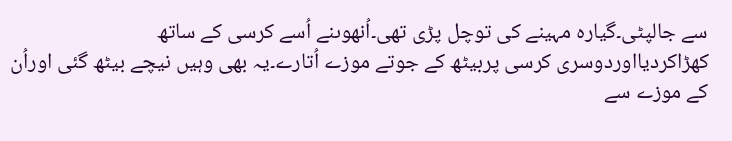سے جالپٹی۔گیارہ مہینے کی توچل پڑی تھی۔اُنھوںنے اُسے کرسی کے ساتھ کھڑاکردیااوردوسری کرسی پربیٹھ کے جوتے موزے اُتارے۔یہ بھی وہیں نیچے بیٹھ گئی اوراُن کے موزے سے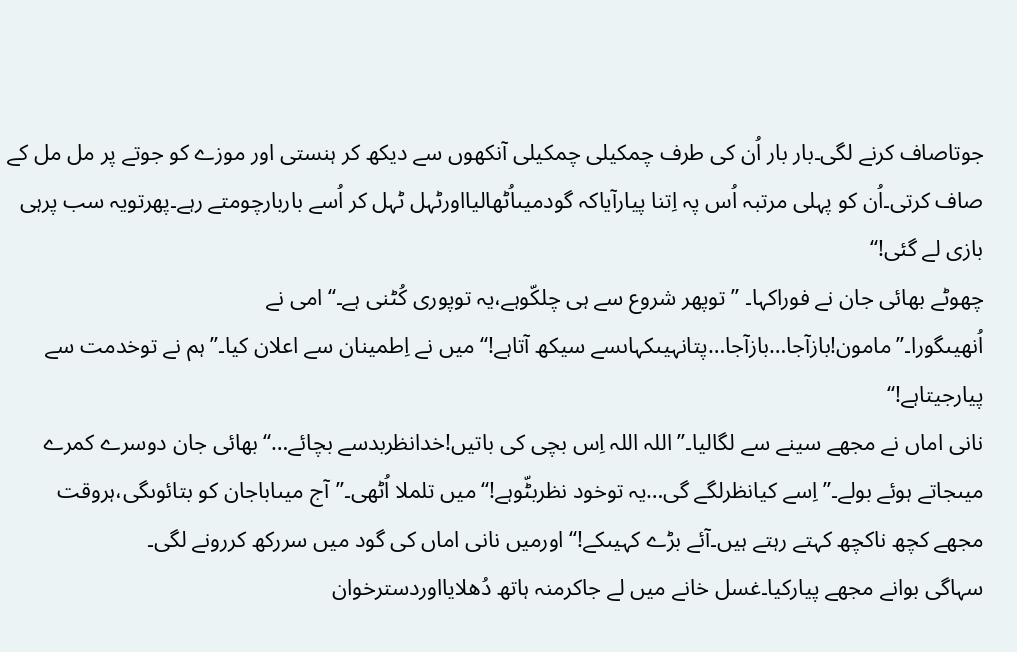جوتاصاف کرنے لگی۔بار بار اُن کی طرف چمکیلی چمکیلی آنکھوں سے دیکھ کر ہنستی اور موزے کو جوتے پر مل مل کے صاف کرتی۔اُن کو پہلی مرتبہ اُس پہ اِتنا پیارآیاکہ گودمیںاُٹھالیااورٹہل ٹہل کر اُسے باربارچومتے رہے۔پھرتویہ سب پرہی بازی لے گئی!‘‘
چھوٹے بھائی جان نے فوراکہا۔ ’’توپھر شروع سے ہی چلکّوہے،یہ توپوری کُٹنی ہے۔‘‘امی نے اُنھیںگورا۔’’مامون!بازآجا…بازآجا…پتانہیںکہاںسے سیکھ آتاہے!‘‘میں نے اِطمینان سے اعلان کیا۔’’ہم نے توخدمت سے پیارجیتاہے!‘‘
نانی اماں نے مجھے سینے سے لگالیا۔’’اللہ اللہ اِس بچی کی باتیں!خدانظربدسے بچائے…‘‘بھائی جان دوسرے کمرے میںجاتے ہوئے بولے۔’’اِسے کیانظرلگے گی…یہ توخود نظربٹّوہے!‘‘میں تلملا اُٹھی۔’’آج میںاباجان کو بتائوںگی،ہروقت مجھے کچھ ناکچھ کہتے رہتے ہیں۔آئے بڑے کہیںکے!‘‘اورمیں نانی اماں کی گود میں سررکھ کررونے لگی۔
سہاگی بوانے مجھے پیارکیا۔غسل خانے میں لے جاکرمنہ ہاتھ دُھلایااوردسترخوان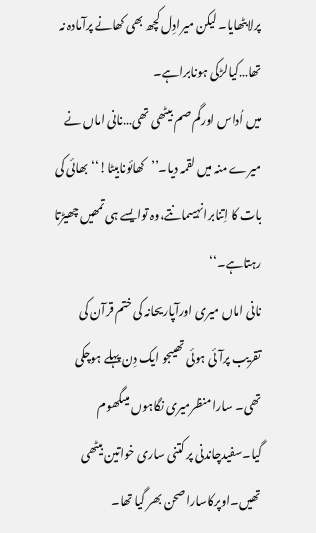پرلابٹھایا۔ لیکن میرادِل کچھ بھی کھانے پرآمادہ نہ تھا…کیالڑکی ہونابراہے۔
میں اُداس اورگم صم بیٹھی تھی…نانی اماں نے میرے منہ میں لقمہ دیا۔’’کھائونابیٹا!‘‘بھائی کی بات کا اِتنابرانہیںمانتے،وہ توایسے ہی تمھیں چھیڑتا رہتاہے۔‘‘
نانی اماں میری اورآپاریحانہ کی ختم قرآن کی تقریب پرآئی ہوئی تھیںجو ایک دِن پہلے ہوچکی تھی۔ سارامنظرمیری نگاہوں میںگھوم گیا۔سفیدچاندنی پر کتنی ساری خواتین بیٹھی تھیں۔اوپرکاساراصحن بھر گیا تھا۔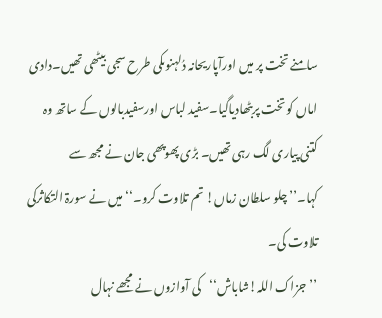سامنے تخت پر میں اورآپاریحانہ دُلہنوںکی طرح سجی بیٹھی تھیں۔دادی اماں کو تخت پربٹھادیاگیا۔سفید لباس اورسفیدبالوں کے ساتھ وہ کتنی پیاری لگ رہی تھیں۔ بڑی پھوپھی جان نے مجھ سے کہا۔’’چلو سلطان زماں! تم تلاوت کرو۔‘‘میں نے سورۃ التکاثرکی تلاوت کی۔
’’جزاک اللہ!شاباش‘‘کی آوازوں نے مجھے نہال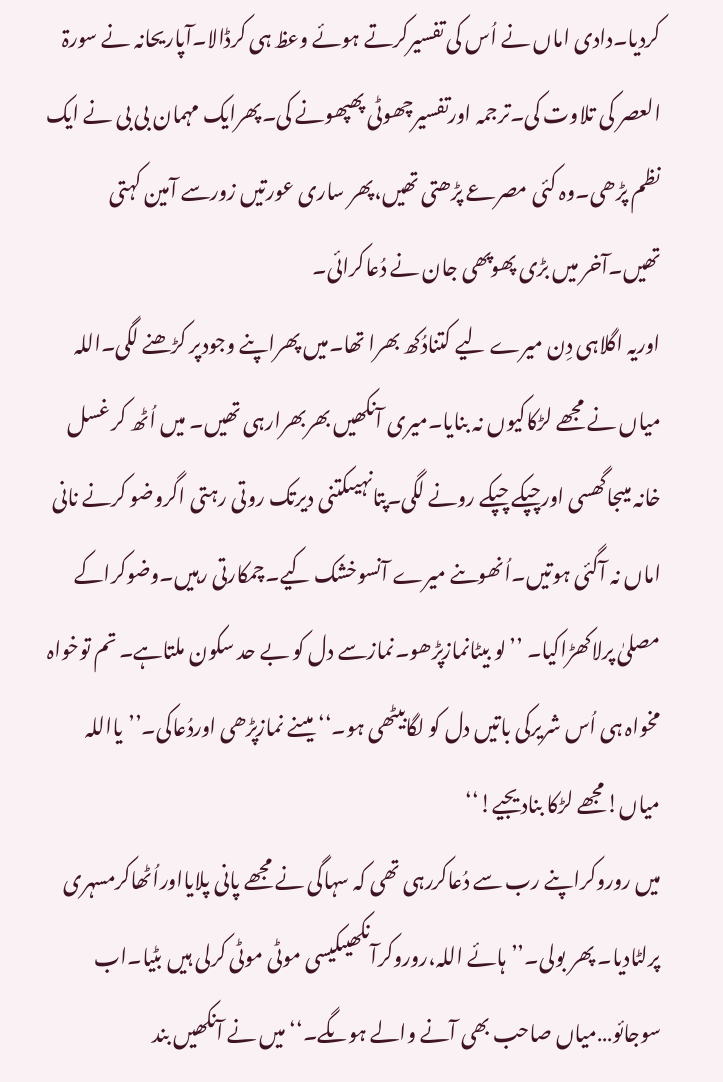کردیا۔دادی اماں نے اُس کی تفسیرکرتے ہوئے وعظ ہی کرڈالا۔آپاریحانہ نے سورۃ العصر کی تلاوت کی۔ترجمہ اورتفسیرچھوٹی پھپھونے کی۔پھرایک مہمان بی بی نے ایک نظم پڑھی۔وہ کئی مصرعے پڑھتی تھیں،پھر ساری عورتیں زورسے آمین کہتی تھیں۔آخر میں بڑی پھوپھی جان نے دُعاکرائی۔
اوریہ اگلاہی دِن میرے لیے کتنادُکھ بھرا تھا۔میں پھراپنے وجودپر کڑھنے لگی۔اللہ میاں نے مجھے لڑکاکیوں نہ بنایا۔میری آنکھیں بھربھرارہی تھیں۔ میں اُٹھ کر غسل خانہ میںجاگھسی اورچپکے چپکے رونے لگی۔پتانہیںکتنی دیرتک روتی رہتی اگروضو کرنے نانی اماں نہ آگئی ہوتیں۔اُنھوںنے میرے آنسوخشک کیے۔چمکارتی رہیں۔وضوکراکے مصلیٰ پرلاکھڑاکیا۔ ’’لو بیٹانمازپڑھو۔نمازسے دل کو بے حد سکون ملتاہے۔ تم توخواہ مخواہ ہی اُس شریرکی باتیں دل کو لگابیٹھی ہو۔‘‘ میںنے نمازپڑھی اوردُعاکی۔’’یااللہ میاں!مجھے لڑکا بنادیجیے!‘‘
میں روروکراپنے رب سے دُعاکررہی تھی کہ سہاگی نے مجھے پانی پلایااوراُٹھاکرمسہری پرلٹادیا۔ پھر بولی۔’’ہائے اللہ،روروکرآنکھیںکیسی موٹی موٹی کرلی ہیں بٹیا۔اب سوجائو…میاں صاحب بھی آنے والے ہوںگے۔‘‘میں نے آنکھیں بند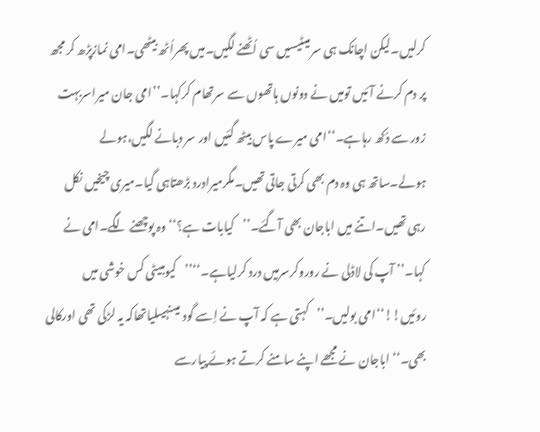کرلیں۔لیکن اچانک ہی سرمیںٹیسیں سی اُٹھنے لگیں۔میں پھراُٹھ بیٹھی۔امی نمازپڑھ کر مجھ پر دم کرنے آئیں تومیں نے دونوں ہاتھوں سے سرتھام کرکہا۔’’امی جان میراسربہت زور سے دُکھ رہاہے۔‘‘امی میرے پاس بیٹھ گئیں اور سر دبانے لگیں،ہولے ہولے۔ساتھ ہی وہ دم بھی کرتی جاتی تھیں۔مگرمیرادرد بڑھتاہی گیا۔میری چیخیں نکل رہی تھیں۔اتنے میں اباجان بھی آگئے۔’’کیابات ہے؟‘‘وہ پوچھنے لگے۔امی نے کہا۔’’ آپ کی لاڈلی نے روروکرسرمیں درد کرلیاہے۔‘‘’’کیوںبیٹی کس خوشی میں روئیں!!‘‘امی بولیں۔’’کہتی ہے کہ آپ نے اِسے گود میںنہیںلیاتھاکہ یہ لڑکی تھی اورکالی بھی۔‘‘ اباجان نے مجھے اپنے سامنے کرتے ہوئے پیارسے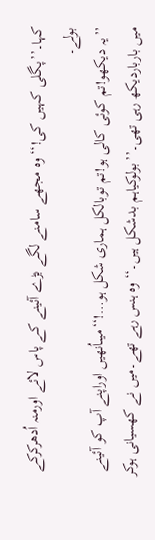کہا۔’’پگلی کہیں کی!‘‘وہ مجھے سامنے لگے بڑے آئینے کے پاس لائے اورمنہ اُدھرکرکے بولے۔
’’یہ دیکھو!تم کوئی کالی ہو!تم توبالکل ہماری شکل ہو…!‘‘میںاُنھیں اوراپنے آپ کو آئینے میں بارباردیکھ رہی تھی۔’’بولوکیاہم بدشکل ہیں۔‘‘وہ ہنس رہے تھے۔میں نے کھسیانی ہوکر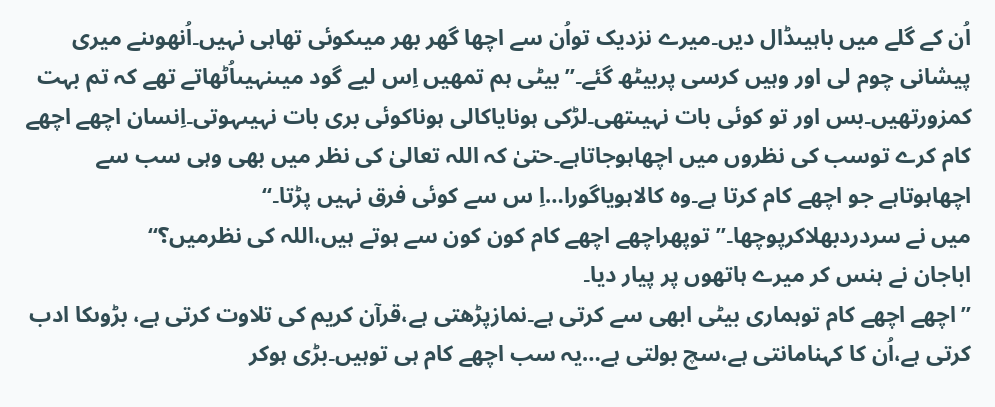اُن کے گلے میں باہیںڈال دیں۔میرے نزدیک تواُن سے اچھا گھر بھر میںکوئی تھاہی نہیں۔اُنھوںنے میری پیشانی چوم لی اور وہیں کرسی پربیٹھ گئے۔’’بیٹی ہم تمھیں اِس لیے گود میںنہیںاُٹھاتے تھے کہ تم بہت کمزورتھیں۔بس اور تو کوئی بات نہیںتھی۔لڑکی ہونایاکالی ہوناکوئی بری بات نہیںہوتی۔اِنسان اچھے اچھے کام کرے توسب کی نظروں میں اچھاہوجاتاہے۔حتیٰ کہ اللہ تعالیٰ کی نظر میں بھی وہی سب سے اچھاہوتاہے جو اچھے کام کرتا ہے۔وہ کالاہویاگورا…اِ س سے کوئی فرق نہیں پڑتا۔‘‘
میں نے سردردبھلاکرپوچھا۔’’توپھراچھے اچھے کام کون کون سے ہوتے ہیں،اللہ کی نظرمیں؟‘‘
اباجان نے ہنس کر میرے ہاتھوں پر پیار دیا۔
’’اچھے اچھے کام توہماری بیٹی ابھی سے کرتی ہے۔نمازپڑھتی ہے،قرآن کریم کی تلاوت کرتی ہے، بڑوںکا ادب کرتی ہے،اُن کا کہنامانتی ہے،سچ بولتی ہے…یہ سب اچھے کام ہی توہیں۔بڑی ہوکر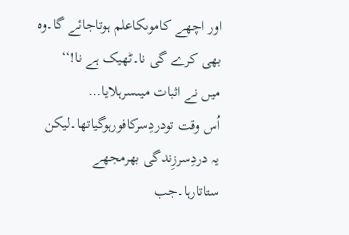اور اچھے کاموںکاعلم ہوتاجائے گا۔وہ بھی کرے گی نا۔ٹھیک ہے نا!‘‘
میں نے اثبات میںسرہلایا…
اُس وقت تودردِسرکافورہوگیاتھا۔لیکن یہ دردِسرزِندگی بھرمجھے ستاتارہا۔جب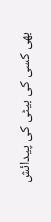بھی کسی کی بیٹی کی پیدائش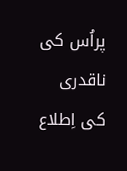پراُس کی ناقدری کی اِطلاع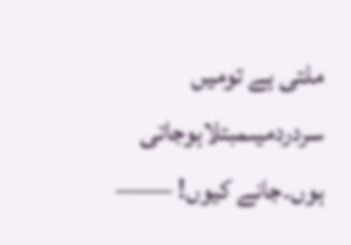ملتی ہے تومیں سردردمیںمبتلاہوجاتی ہوں۔جانے کیوں! ——